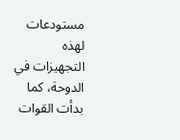مستودعات لهذه التجهيزات في الدوحة، كما بدأت القوات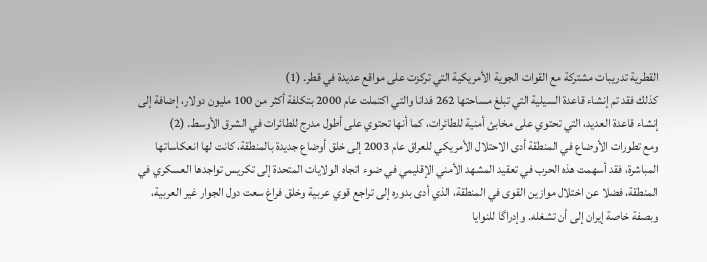القطرية تدريبات مشتركة مع القوات الجوية الأمريكية التي تركزت على مواقع عديدة في قطر. (1)
كذلك فقد تم إنشاء قاعدة السيلية التي تبلغ مساحتها 262 فدانا والتي اكتملت عام 2000 بتكلفة أكثر من 100 مليون دولار، إضافة إلى إنشاء قاعدة العديد، التي تحتوي على مخابئ أمنية للطائرات، كما أنها تحتوي على أطول مدرج للطائرات في الشرق الأوسط. (2)
ومع تطورات الأوضاع في المنطقة أدى الاحتلال الأمريكي للعراق عام 2003 إلى خلق أوضاع جديدة بالمنطقة، كانت لها انعكاساتها المباشرة، فقد أسهمت هذه الحرب في تعقيد المشهد الأمني الإقليمي في ضوء اتجاه الولايات المتحدة إلى تكريس تواجدها العسكري في المنطقة، فضلا عن اختلال موازين القوى في المنطقة، الذي أدى بدوره إلى تراجع قوي عربية وخلق فراغ سعت دول الجوار غير العربية، وبصفة خاصة إيران إلى أن تشغله. وإدراگا للنوايا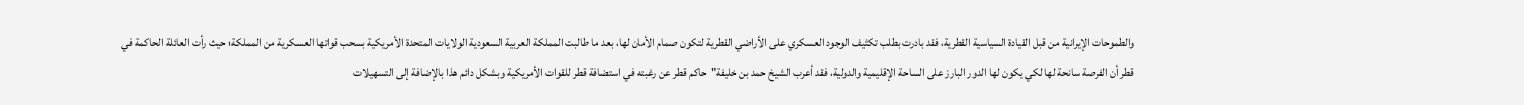والطموحات الإيرانية من قبل القيادة السياسية القطرية، فقد بادرت بطلب تكثيف الوجود العسكري على الأراضي القطرية لتكون صمام الأمان لها، بعد ما طالبت المملكة العربية السعودية الولايات المتحدة الأمريكية بسحب قواتها العسكرية من المملكة؛ حيث رأت العائلة الحاكمة في قطر أن الفرصة سانحة لها لكي يكون لها الدور البارز على الساحة الإقليمية والدولية، فقد أعرب الشيخ حمد بن خليفة"حاكم قطر عن رغبته في استضافة قطر للقوات الأمريكية وبشكل دائم هذا بالإضافة إلى التسهيلات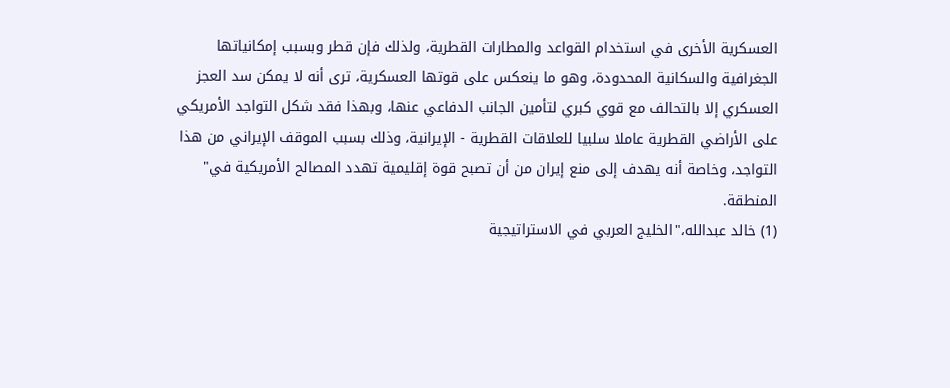العسكرية الأخرى في استخدام القواعد والمطارات القطرية، ولذلك فإن قطر وبسبب إمكانياتها الجغرافية والسكانية المحدودة، وهو ما ينعكس على قوتها العسكرية، ترى أنه لا يمكن سد العجز العسكري إلا بالتحالف مع قوي کبري لتأمين الجانب الدفاعي عنها، وبهذا فقد شكل التواجد الأمريكي على الأراضي القطرية عاملا سلبيا للعلاقات القطرية - الإيرانية، وذلك بسبب الموقف الإيراني من هذا التواجد، وخاصة أنه يهدف إلى منع إيران من أن تصبح قوة إقليمية تهدد المصالح الأمريكية في"
المنطقة.
(1) خالد عبدالله،"الخليج العربي في الاستراتيجية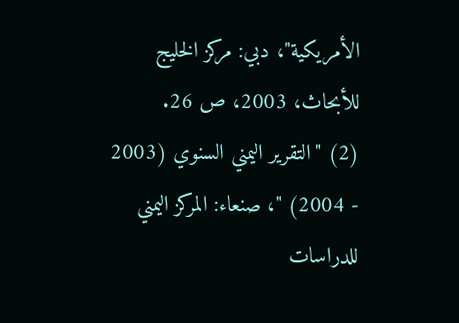الأمريكية"، دبي: مركز الخليج للأبحاث، 2003، ص 26.
(2) "التقرير اليمني السنوي (2003 - 2004) "، صنعاء: المركز اليمني للدراسات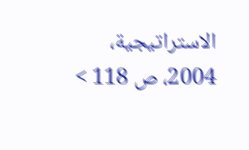الاستراتيجية، 2004، ص 118 >